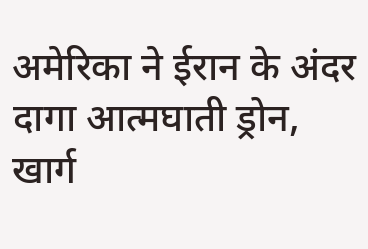अमेरिका ने ईरान के अंदर दागा आत्मघाती ड्रोन, खार्ग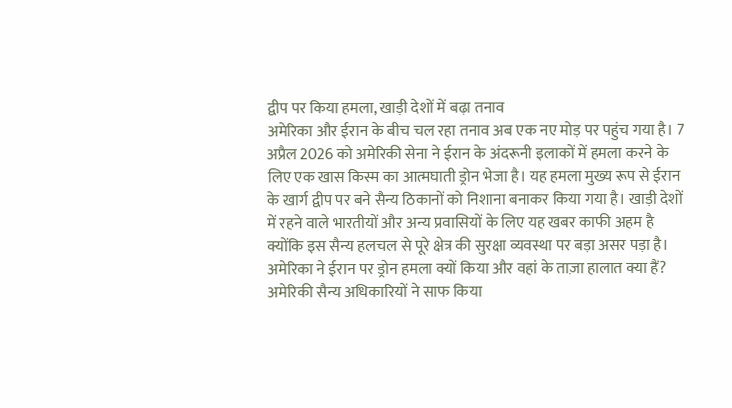द्वीप पर किया हमला, खाड़ी देशों में बढ़ा तनाव
अमेरिका और ईरान के बीच चल रहा तनाव अब एक नए मोड़ पर पहुंच गया है। 7 अप्रैल 2026 को अमेरिकी सेना ने ईरान के अंदरूनी इलाकों में हमला करने के लिए एक खास किस्म का आत्मघाती ड्रोन भेजा है। यह हमला मुख्य रूप से ईरान के खार्ग द्वीप पर बने सैन्य ठिकानों को निशाना बनाकर किया गया है। खाड़ी देशों में रहने वाले भारतीयों और अन्य प्रवासियों के लिए यह खबर काफी अहम है क्योंकि इस सैन्य हलचल से पूरे क्षेत्र की सुरक्षा व्यवस्था पर बड़ा असर पड़ा है।
अमेरिका ने ईरान पर ड्रोन हमला क्यों किया और वहां के ताज़ा हालात क्या हैं?
अमेरिकी सैन्य अधिकारियों ने साफ किया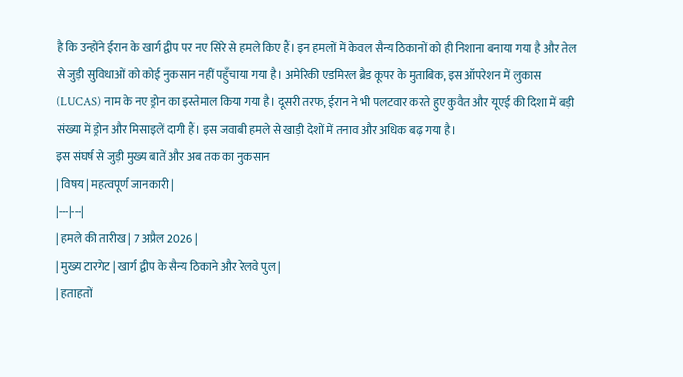है कि उन्होंने ईरान के खार्ग द्वीप पर नए सिरे से हमले किए हैं। इन हमलों में केवल सैन्य ठिकानों को ही निशाना बनाया गया है और तेल से जुड़ी सुविधाओं को कोई नुकसान नहीं पहुँचाया गया है। अमेरिकी एडमिरल ब्रैड कूपर के मुताबिक, इस ऑपरेशन में लुकास (LUCAS) नाम के नए ड्रोन का इस्तेमाल किया गया है। दूसरी तरफ, ईरान ने भी पलटवार करते हुए कुवैत और यूएई की दिशा में बड़ी संख्या में ड्रोन और मिसाइलें दागी हैं। इस जवाबी हमले से खाड़ी देशों में तनाव और अधिक बढ़ गया है।
इस संघर्ष से जुड़ी मुख्य बातें और अब तक का नुकसान
| विषय | महत्वपूर्ण जानकारी |
|---|---|
| हमले की तारीख | 7 अप्रैल 2026 |
| मुख्य टारगेट | खार्ग द्वीप के सैन्य ठिकाने और रेलवे पुल |
| हताहतों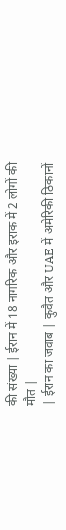की संख्या | ईरान में 18 नागरिक और इराक में 2 लोगों की मौत |
| ईरान का जवाब | कुवैत और UAE में अमेरिकी ठिकानों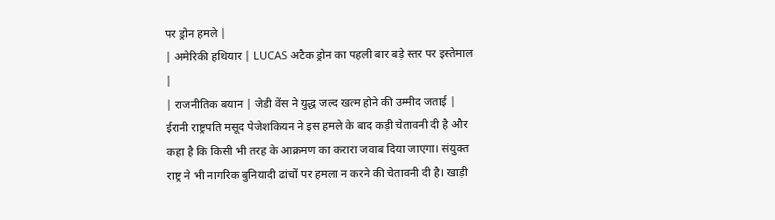पर ड्रोन हमले |
| अमेरिकी हथियार | LUCAS अटैक ड्रोन का पहली बार बड़े स्तर पर इस्तेमाल |
| राजनीतिक बयान | जेडी वेंस ने युद्ध जल्द खत्म होने की उम्मीद जताई |
ईरानी राष्ट्रपति मसूद पेजेशकियन ने इस हमले के बाद कड़ी चेतावनी दी है और कहा है कि किसी भी तरह के आक्रमण का करारा जवाब दिया जाएगा। संयुक्त राष्ट्र ने भी नागरिक बुनियादी ढांचों पर हमला न करने की चेतावनी दी है। खाड़ी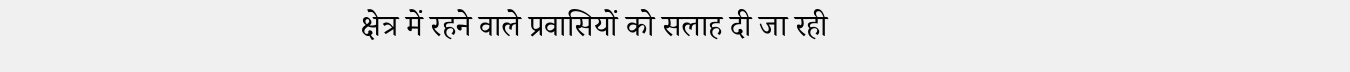क्षेत्र में रहने वाले प्रवासियों को सलाह दी जा रही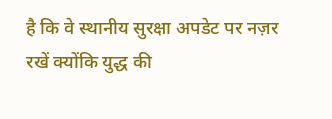है कि वे स्थानीय सुरक्षा अपडेट पर नज़र रखें क्योंकि युद्ध की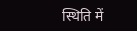स्थिति में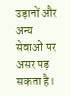उड़ानों और अन्य सेवाओं पर असर पड़ सकता है।